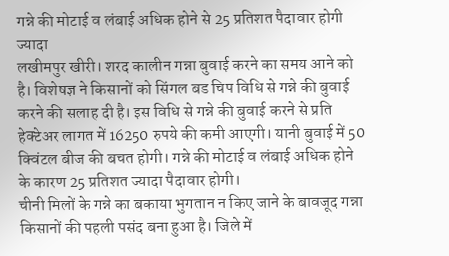गन्ने की मोटाई व लंबाई अधिक होने से 25 प्रतिशत पैदावार होगी ज्यादा
लखीमपुर खीरी। शरद कालीन गन्ना बुवाई करने का समय आने को है। विशेषज्ञ ने किसानों को सिंगल बड चिप विधि से गन्ने की बुवाई करने की सलाह दी है। इस विधि से गन्ने की बुवाई करने से प्रति हेक्टेअर लागत में 16250 रुपये की कमी आएगी। यानी बुवाई में 50 क्विंटल बीज की बचत होगी। गन्ने की मोटाई व लंबाई अधिक होने के कारण 25 प्रतिशत ज्यादा पैदावार होगी।
चीनी मिलों के गन्ने का बकाया भुगतान न किए जाने के बावजूद गन्ना किसानों की पहली पसंद बना हुआ है। जिले में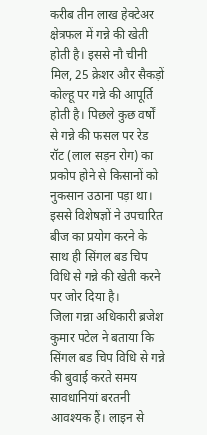करीब तीन लाख हेक्टेअर क्षेत्रफल में गन्ने की खेती होती है। इससे नौ चीनी मिल, 25 क्रेशर और सैकड़ों कोल्हू पर गन्ने की आपूर्ति होती है। पिछले कुछ वर्षों से गन्ने की फसल पर रेड रॉट (लाल सड़न रोग) का प्रकोप होने से किसानों को नुकसान उठाना पड़ा था। इससे विशेषज्ञों ने उपचारित बीज का प्रयोग करने के साथ ही सिंगल बड चिप विधि से गन्ने की खेती करने पर जोर दिया है।
जिला गन्ना अधिकारी ब्रजेश कुमार पटेल ने बताया कि सिंगल बड चिप विधि से गन्ने की बुवाई करते समय सावधानियां बरतनी आवश्यक हैं। लाइन से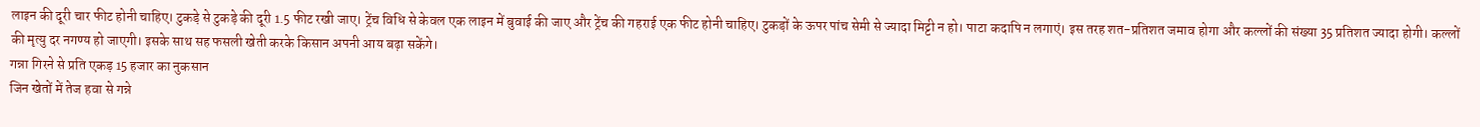लाइन की दूरी चार फीट होनी चाहिए। टुकड़े से टुकड़े की दूरी 1.5 फीट रखी जाए। ट्रेंच विधि से केवल एक लाइन में बुवाई की जाए और ट्रेंच की गहराई एक फीट होनी चाहिए। टुकड़ों के ऊपर पांच सेमी से ज्यादा मिट्टी न हो। पाटा कदापि न लगाएं। इस तरह शत-प्रतिशत जमाव होगा और कल्लों की संख्या 35 प्रतिशत ज्यादा होगी। कल्लों की मृत्यु दर नगण्य हो जाएगी। इसके साथ सह फसली खेती करके किसान अपनी आय बढ़ा सकेंगे।
गन्ना गिरने से प्रति एकड़ 15 हजार का नुकसान
जिन खेतों में तेज हवा से गन्ने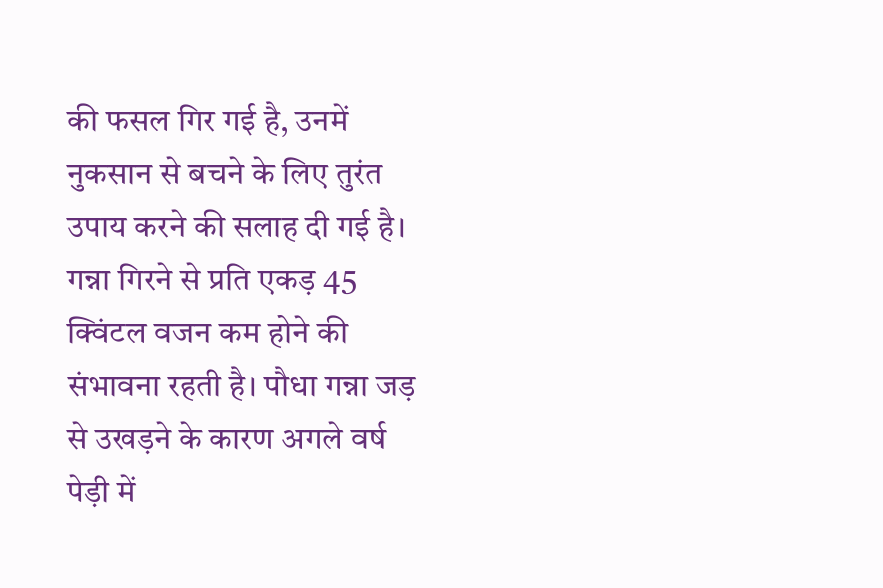की फसल गिर गई है, उनमें नुकसान से बचने के लिए तुरंत उपाय करने की सलाह दी गई है। गन्ना गिरने से प्रति एकड़ 45 क्विंटल वजन कम होने की संभावना रहती है। पौधा गन्ना जड़ से उखड़ने के कारण अगले वर्ष पेड़ी में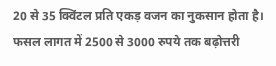20 से 35 क्विंटल प्रति एकड़ वजन का नुकसान होता है। फसल लागत में 2500 से 3000 रुपये तक बढ़ोत्तरी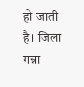हो जाती है। जिला गन्ना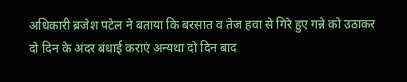अधिकारी ब्रजेश पटेल ने बताया कि बरसात व तेज हवा से गिरे हुए गन्ने को उठाकर दो दिन के अंदर बंधाई कराएं अन्यथा दो दिन बाद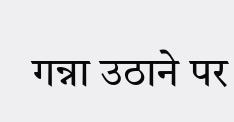गन्ना उठाने पर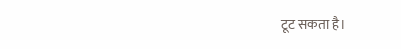टूट सकता है।